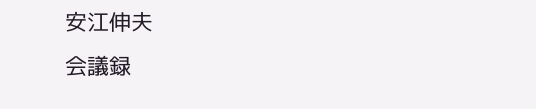安江伸夫
会議録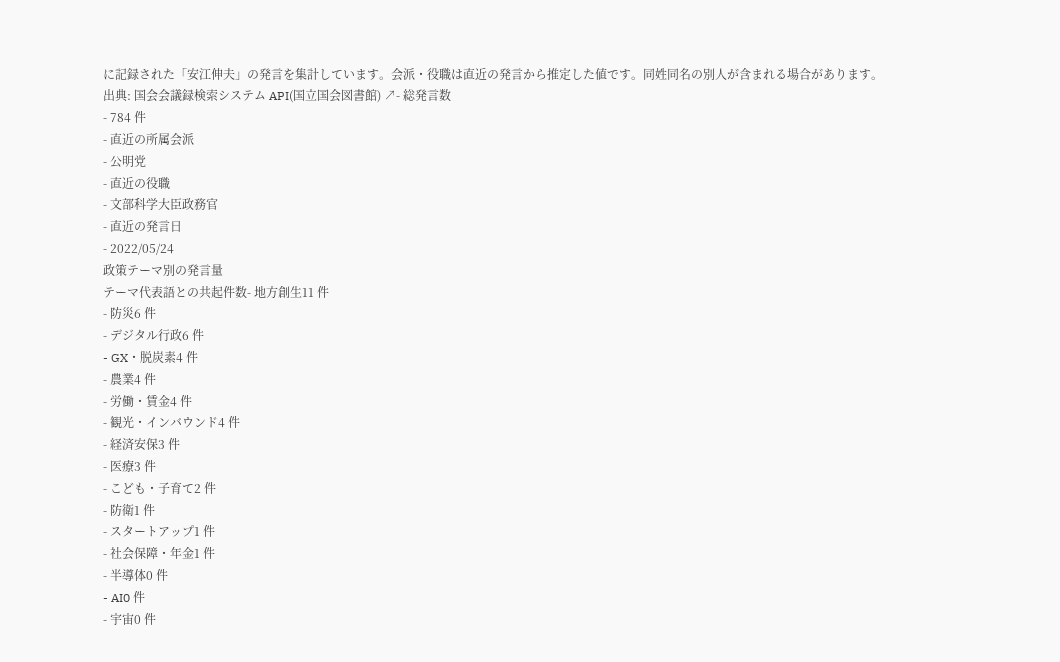に記録された「安江伸夫」の発言を集計しています。会派・役職は直近の発言から推定した値です。同姓同名の別人が含まれる場合があります。
出典: 国会会議録検索システム API(国立国会図書館) ↗- 総発言数
- 784 件
- 直近の所属会派
- 公明党
- 直近の役職
- 文部科学大臣政務官
- 直近の発言日
- 2022/05/24
政策テーマ別の発言量
テーマ代表語との共起件数- 地方創生11 件
- 防災6 件
- デジタル行政6 件
- GX・脱炭素4 件
- 農業4 件
- 労働・賃金4 件
- 観光・インバウンド4 件
- 経済安保3 件
- 医療3 件
- こども・子育て2 件
- 防衛1 件
- スタートアップ1 件
- 社会保障・年金1 件
- 半導体0 件
- AI0 件
- 宇宙0 件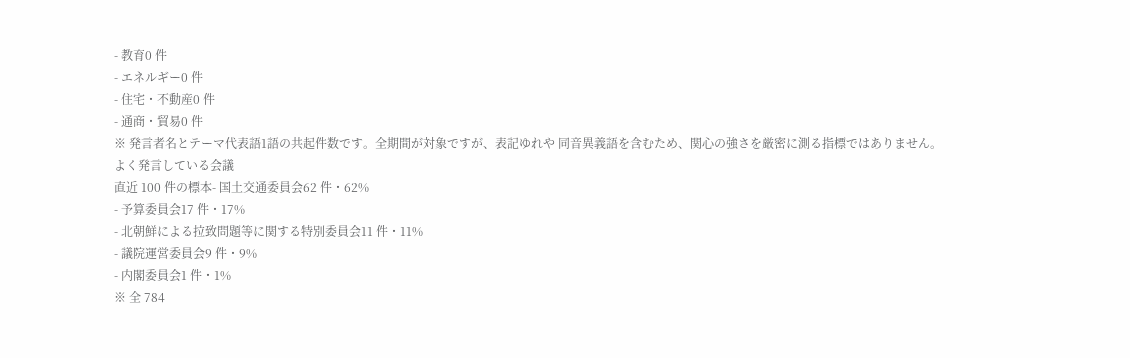- 教育0 件
- エネルギー0 件
- 住宅・不動産0 件
- 通商・貿易0 件
※ 発言者名とテーマ代表語1語の共起件数です。全期間が対象ですが、表記ゆれや 同音異義語を含むため、関心の強さを厳密に測る指標ではありません。
よく発言している会議
直近 100 件の標本- 国土交通委員会62 件・62%
- 予算委員会17 件・17%
- 北朝鮮による拉致問題等に関する特別委員会11 件・11%
- 議院運営委員会9 件・9%
- 内閣委員会1 件・1%
※ 全 784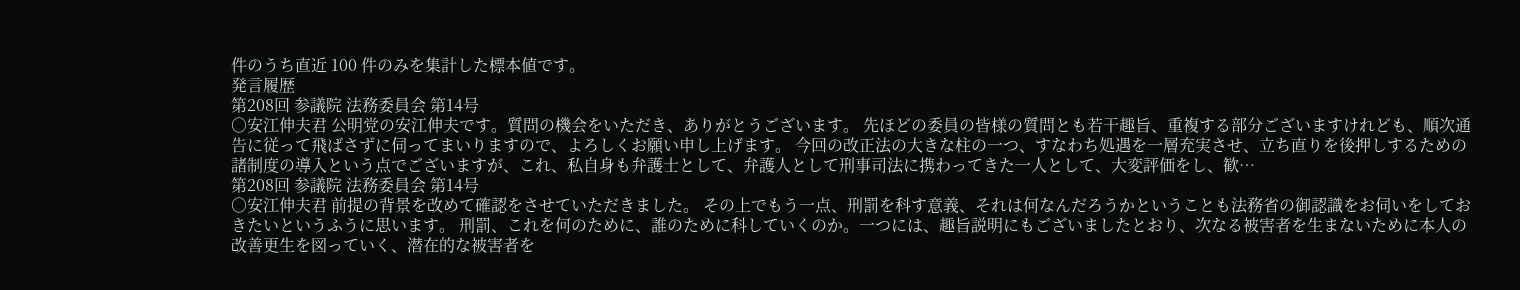件のうち直近 100 件のみを集計した標本値です。
発言履歴
第208回 参議院 法務委員会 第14号
○安江伸夫君 公明党の安江伸夫です。質問の機会をいただき、ありがとうございます。 先ほどの委員の皆様の質問とも若干趣旨、重複する部分ございますけれども、順次通告に従って飛ばさずに伺ってまいりますので、よろしくお願い申し上げます。 今回の改正法の大きな柱の一つ、すなわち処遇を一層充実させ、立ち直りを後押しするための諸制度の導入という点でございますが、これ、私自身も弁護士として、弁護人として刑事司法に携わってきた一人として、大変評価をし、歓…
第208回 参議院 法務委員会 第14号
○安江伸夫君 前提の背景を改めて確認をさせていただきました。 その上でもう一点、刑罰を科す意義、それは何なんだろうかということも法務省の御認識をお伺いをしておきたいというふうに思います。 刑罰、これを何のために、誰のために科していくのか。一つには、趣旨説明にもございましたとおり、次なる被害者を生まないために本人の改善更生を図っていく、潜在的な被害者を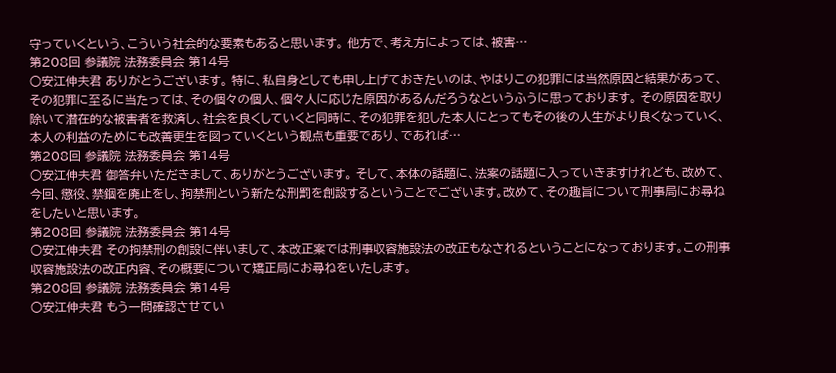守っていくという、こういう社会的な要素もあると思います。 他方で、考え方によっては、被害…
第208回 参議院 法務委員会 第14号
○安江伸夫君 ありがとうございます。 特に、私自身としても申し上げておきたいのは、やはりこの犯罪には当然原因と結果があって、その犯罪に至るに当たっては、その個々の個人、個々人に応じた原因があるんだろうなというふうに思っております。 その原因を取り除いて潜在的な被害者を救済し、社会を良くしていくと同時に、その犯罪を犯した本人にとってもその後の人生がより良くなっていく、本人の利益のためにも改善更生を図っていくという観点も重要であり、であれば…
第208回 参議院 法務委員会 第14号
○安江伸夫君 御答弁いただきまして、ありがとうございます。 そして、本体の話題に、法案の話題に入っていきますけれども、改めて、今回、懲役、禁錮を廃止をし、拘禁刑という新たな刑罰を創設するということでございます。改めて、その趣旨について刑事局にお尋ねをしたいと思います。
第208回 参議院 法務委員会 第14号
○安江伸夫君 その拘禁刑の創設に伴いまして、本改正案では刑事収容施設法の改正もなされるということになっております。この刑事収容施設法の改正内容、その概要について矯正局にお尋ねをいたします。
第208回 参議院 法務委員会 第14号
○安江伸夫君 もう一問確認させてい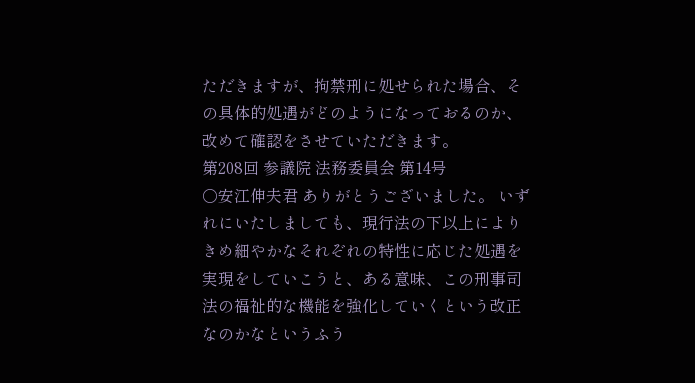ただきますが、拘禁刑に処せられた場合、その具体的処遇がどのようになっておるのか、改めて確認をさせていただきます。
第208回 参議院 法務委員会 第14号
○安江伸夫君 ありがとうございました。 いずれにいたしましても、現行法の下以上によりきめ細やかなそれぞれの特性に応じた処遇を実現をしていこうと、ある意味、この刑事司法の福祉的な機能を強化していくという改正なのかなというふう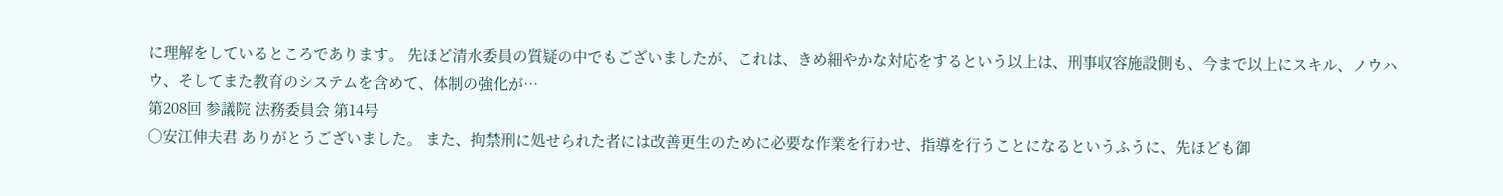に理解をしているところであります。 先ほど清水委員の質疑の中でもございましたが、これは、きめ細やかな対応をするという以上は、刑事収容施設側も、今まで以上にスキル、ノウハウ、そしてまた教育のシステムを含めて、体制の強化が…
第208回 参議院 法務委員会 第14号
○安江伸夫君 ありがとうございました。 また、拘禁刑に処せられた者には改善更生のために必要な作業を行わせ、指導を行うことになるというふうに、先ほども御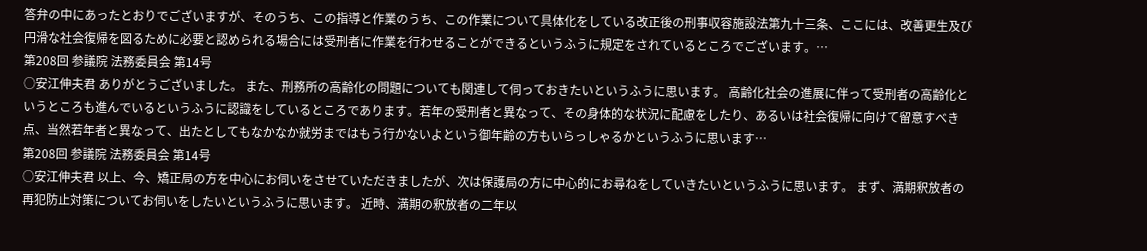答弁の中にあったとおりでございますが、そのうち、この指導と作業のうち、この作業について具体化をしている改正後の刑事収容施設法第九十三条、ここには、改善更生及び円滑な社会復帰を図るために必要と認められる場合には受刑者に作業を行わせることができるというふうに規定をされているところでございます。…
第208回 参議院 法務委員会 第14号
○安江伸夫君 ありがとうございました。 また、刑務所の高齢化の問題についても関連して伺っておきたいというふうに思います。 高齢化社会の進展に伴って受刑者の高齢化というところも進んでいるというふうに認識をしているところであります。若年の受刑者と異なって、その身体的な状況に配慮をしたり、あるいは社会復帰に向けて留意すべき点、当然若年者と異なって、出たとしてもなかなか就労まではもう行かないよという御年齢の方もいらっしゃるかというふうに思います…
第208回 参議院 法務委員会 第14号
○安江伸夫君 以上、今、矯正局の方を中心にお伺いをさせていただきましたが、次は保護局の方に中心的にお尋ねをしていきたいというふうに思います。 まず、満期釈放者の再犯防止対策についてお伺いをしたいというふうに思います。 近時、満期の釈放者の二年以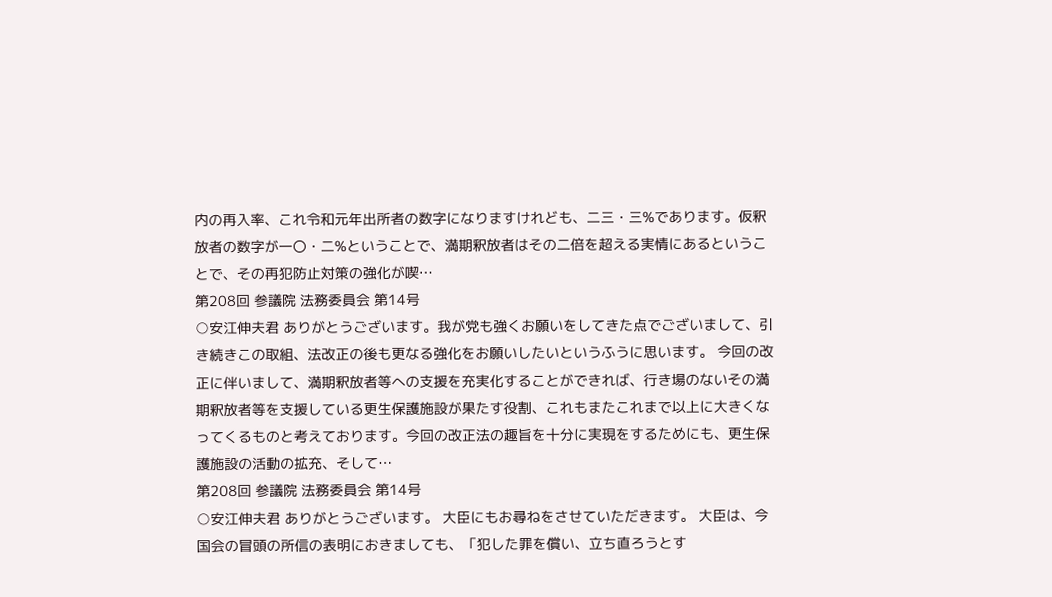内の再入率、これ令和元年出所者の数字になりますけれども、二三・三%であります。仮釈放者の数字が一〇・二%ということで、満期釈放者はその二倍を超える実情にあるということで、その再犯防止対策の強化が喫…
第208回 参議院 法務委員会 第14号
○安江伸夫君 ありがとうございます。我が党も強くお願いをしてきた点でございまして、引き続きこの取組、法改正の後も更なる強化をお願いしたいというふうに思います。 今回の改正に伴いまして、満期釈放者等への支援を充実化することができれば、行き場のないその満期釈放者等を支援している更生保護施設が果たす役割、これもまたこれまで以上に大きくなってくるものと考えております。今回の改正法の趣旨を十分に実現をするためにも、更生保護施設の活動の拡充、そして…
第208回 参議院 法務委員会 第14号
○安江伸夫君 ありがとうございます。 大臣にもお尋ねをさせていただきます。 大臣は、今国会の冒頭の所信の表明におきましても、「犯した罪を償い、立ち直ろうとす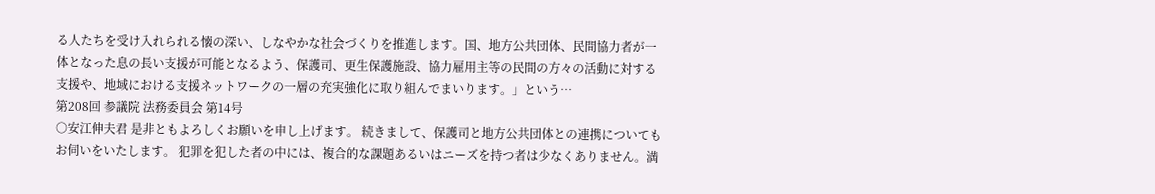る人たちを受け入れられる懐の深い、しなやかな社会づくりを推進します。国、地方公共団体、民間協力者が一体となった息の長い支援が可能となるよう、保護司、更生保護施設、協力雇用主等の民間の方々の活動に対する支援や、地域における支援ネットワークの一層の充実強化に取り組んでまいります。」という…
第208回 参議院 法務委員会 第14号
○安江伸夫君 是非ともよろしくお願いを申し上げます。 続きまして、保護司と地方公共団体との連携についてもお伺いをいたします。 犯罪を犯した者の中には、複合的な課題あるいはニーズを持つ者は少なくありません。満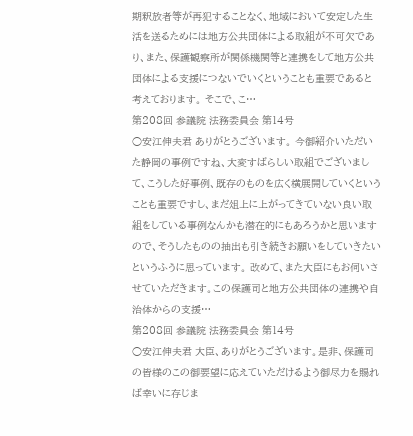期釈放者等が再犯することなく、地域において安定した生活を送るためには地方公共団体による取組が不可欠であり、また、保護観察所が関係機関等と連携をして地方公共団体による支援につないでいくということも重要であると考えております。 そこで、こ…
第208回 参議院 法務委員会 第14号
○安江伸夫君 ありがとうございます。 今御紹介いただいた静岡の事例ですね、大変すばらしい取組でございまして、こうした好事例、既存のものを広く横展開していくということも重要ですし、まだ俎上に上がってきていない良い取組をしている事例なんかも潜在的にもあろうかと思いますので、そうしたものの抽出も引き続きお願いをしていきたいというふうに思っています。 改めて、また大臣にもお伺いさせていただきます。この保護司と地方公共団体の連携や自治体からの支援…
第208回 参議院 法務委員会 第14号
○安江伸夫君 大臣、ありがとうございます。是非、保護司の皆様のこの御要望に応えていただけるよう御尽力を賜れば幸いに存じま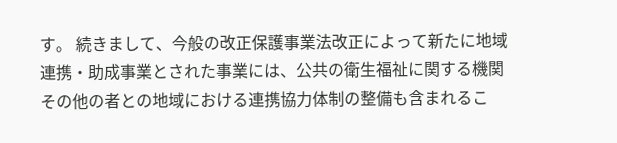す。 続きまして、今般の改正保護事業法改正によって新たに地域連携・助成事業とされた事業には、公共の衛生福祉に関する機関その他の者との地域における連携協力体制の整備も含まれるこ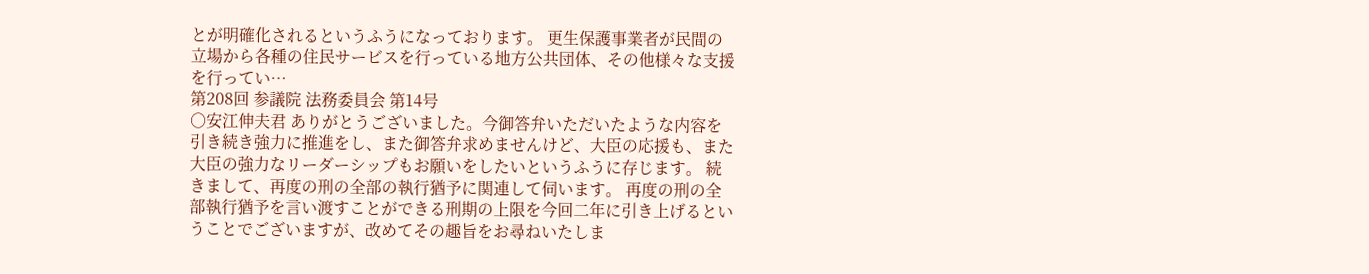とが明確化されるというふうになっております。 更生保護事業者が民間の立場から各種の住民サービスを行っている地方公共団体、その他様々な支援を行ってい…
第208回 参議院 法務委員会 第14号
○安江伸夫君 ありがとうございました。今御答弁いただいたような内容を引き続き強力に推進をし、また御答弁求めませんけど、大臣の応援も、また大臣の強力なリーダーシップもお願いをしたいというふうに存じます。 続きまして、再度の刑の全部の執行猶予に関連して伺います。 再度の刑の全部執行猶予を言い渡すことができる刑期の上限を今回二年に引き上げるということでございますが、改めてその趣旨をお尋ねいたしま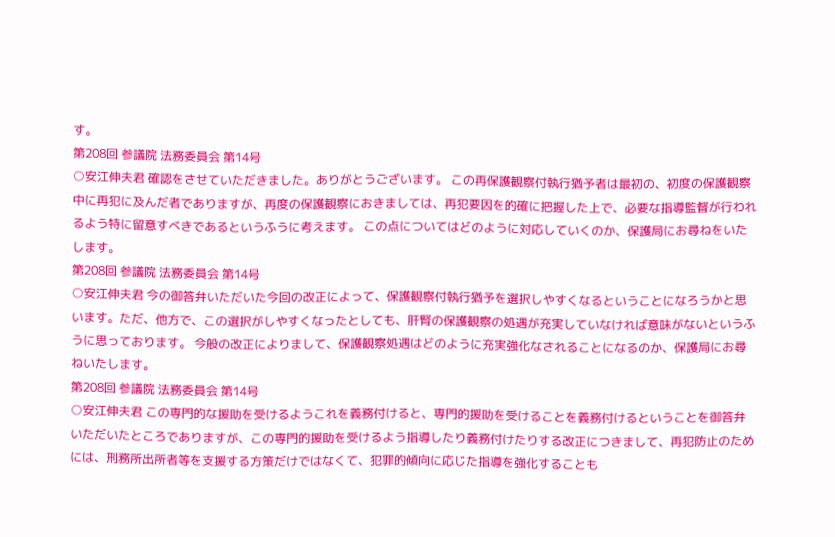す。
第208回 参議院 法務委員会 第14号
○安江伸夫君 確認をさせていただきました。ありがとうございます。 この再保護観察付執行猶予者は最初の、初度の保護観察中に再犯に及んだ者でありますが、再度の保護観察におきましては、再犯要因を的確に把握した上で、必要な指導監督が行われるよう特に留意すべきであるというふうに考えます。 この点についてはどのように対応していくのか、保護局にお尋ねをいたします。
第208回 参議院 法務委員会 第14号
○安江伸夫君 今の御答弁いただいた今回の改正によって、保護観察付執行猶予を選択しやすくなるということになろうかと思います。ただ、他方で、この選択がしやすくなったとしても、肝腎の保護観察の処遇が充実していなければ意味がないというふうに思っております。 今般の改正によりまして、保護観察処遇はどのように充実強化なされることになるのか、保護局にお尋ねいたします。
第208回 参議院 法務委員会 第14号
○安江伸夫君 この専門的な援助を受けるようこれを義務付けると、専門的援助を受けることを義務付けるということを御答弁いただいたところでありますが、この専門的援助を受けるよう指導したり義務付けたりする改正につきまして、再犯防止のためには、刑務所出所者等を支援する方策だけではなくて、犯罪的傾向に応じた指導を強化することも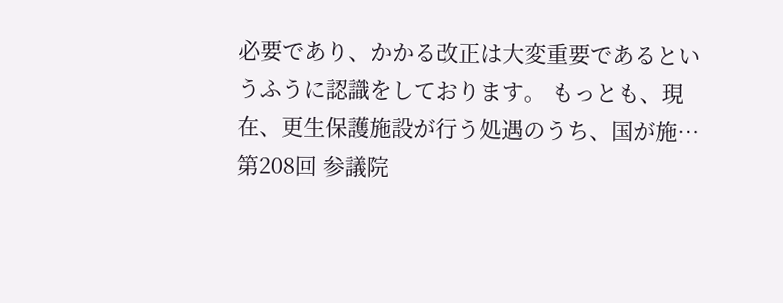必要であり、かかる改正は大変重要であるというふうに認識をしております。 もっとも、現在、更生保護施設が行う処遇のうち、国が施…
第208回 参議院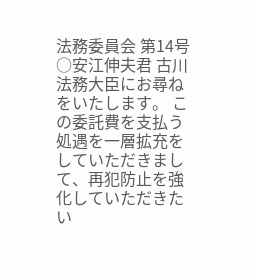法務委員会 第14号
○安江伸夫君 古川法務大臣にお尋ねをいたします。 この委託費を支払う処遇を一層拡充をしていただきまして、再犯防止を強化していただきたい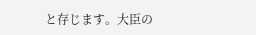と存じます。大臣の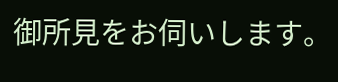御所見をお伺いします。